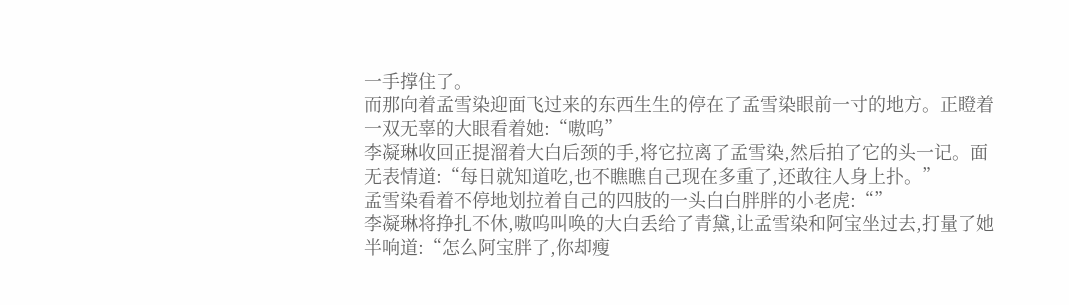一手撑住了。
而那向着孟雪染迎面飞过来的东西生生的停在了孟雪染眼前一寸的地方。正瞪着一双无辜的大眼看着她:“嗷呜”
李凝琳收回正提溜着大白后颈的手,将它拉离了孟雪染,然后拍了它的头一记。面无表情道:“每日就知道吃,也不瞧瞧自己现在多重了,还敢往人身上扑。”
孟雪染看着不停地划拉着自己的四肢的一头白白胖胖的小老虎:“”
李凝琳将挣扎不休,嗷呜叫唤的大白丢给了青黛,让孟雪染和阿宝坐过去,打量了她半响道:“怎么阿宝胖了,你却瘦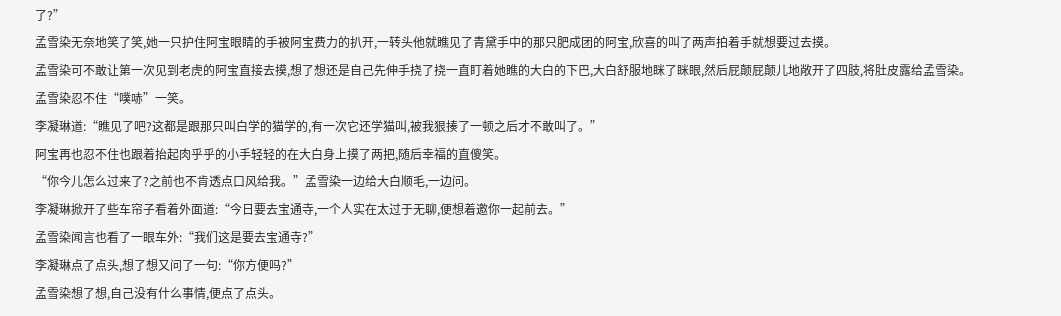了?”
孟雪染无奈地笑了笑,她一只护住阿宝眼睛的手被阿宝费力的扒开,一转头他就瞧见了青黛手中的那只肥成团的阿宝,欣喜的叫了两声拍着手就想要过去摸。
孟雪染可不敢让第一次见到老虎的阿宝直接去摸,想了想还是自己先伸手挠了挠一直盯着她瞧的大白的下巴,大白舒服地眯了眯眼,然后屁颠屁颠儿地敞开了四肢,将肚皮露给孟雪染。
孟雪染忍不住“噗哧”一笑。
李凝琳道:“瞧见了吧?这都是跟那只叫白学的猫学的,有一次它还学猫叫,被我狠揍了一顿之后才不敢叫了。”
阿宝再也忍不住也跟着抬起肉乎乎的小手轻轻的在大白身上摸了两把,随后幸福的直傻笑。
“你今儿怎么过来了?之前也不肯透点口风给我。”孟雪染一边给大白顺毛,一边问。
李凝琳掀开了些车帘子看着外面道:“今日要去宝通寺,一个人实在太过于无聊,便想着邀你一起前去。”
孟雪染闻言也看了一眼车外:“我们这是要去宝通寺?”
李凝琳点了点头,想了想又问了一句:“你方便吗?”
孟雪染想了想,自己没有什么事情,便点了点头。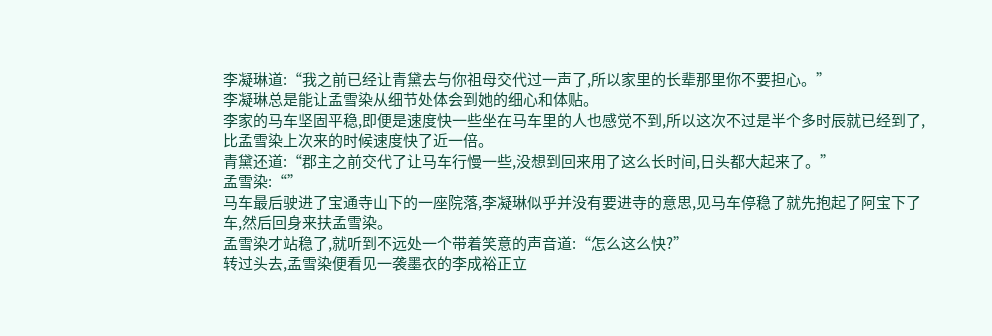李凝琳道:“我之前已经让青黛去与你祖母交代过一声了,所以家里的长辈那里你不要担心。”
李凝琳总是能让孟雪染从细节处体会到她的细心和体贴。
李家的马车坚固平稳,即便是速度快一些坐在马车里的人也感觉不到,所以这次不过是半个多时辰就已经到了,比孟雪染上次来的时候速度快了近一倍。
青黛还道:“郡主之前交代了让马车行慢一些,没想到回来用了这么长时间,日头都大起来了。”
孟雪染:“”
马车最后驶进了宝通寺山下的一座院落,李凝琳似乎并没有要进寺的意思,见马车停稳了就先抱起了阿宝下了车,然后回身来扶孟雪染。
孟雪染才站稳了,就听到不远处一个带着笑意的声音道:“怎么这么快?”
转过头去,孟雪染便看见一袭墨衣的李成裕正立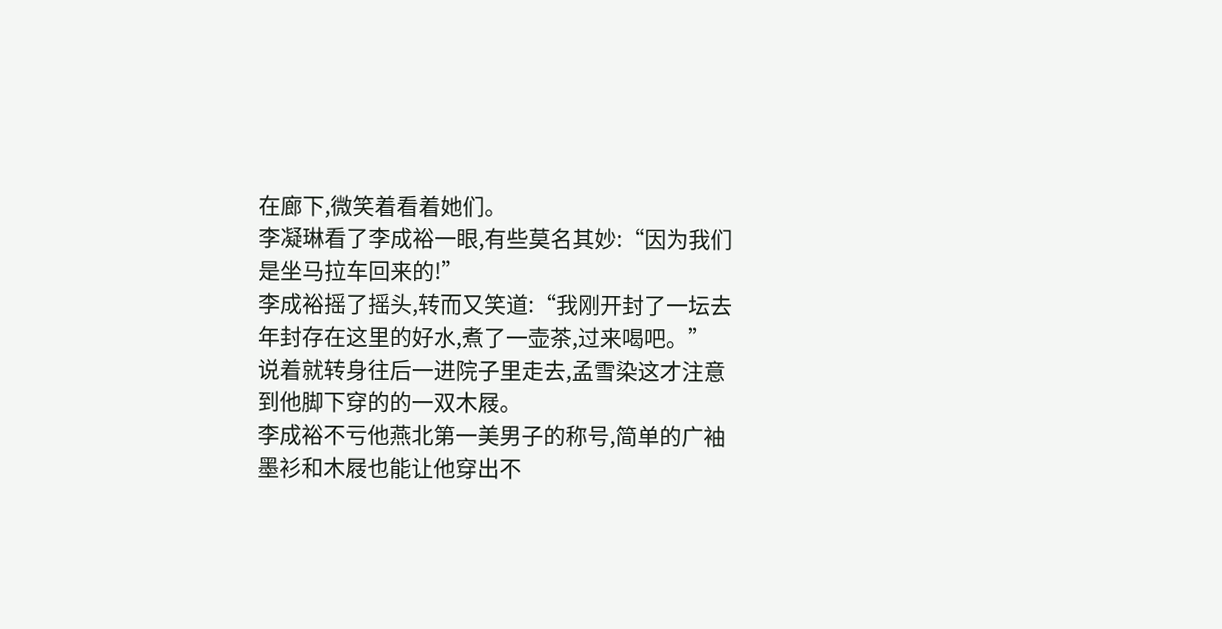在廊下,微笑着看着她们。
李凝琳看了李成裕一眼,有些莫名其妙:“因为我们是坐马拉车回来的!”
李成裕摇了摇头,转而又笑道:“我刚开封了一坛去年封存在这里的好水,煮了一壶茶,过来喝吧。”
说着就转身往后一进院子里走去,孟雪染这才注意到他脚下穿的的一双木屐。
李成裕不亏他燕北第一美男子的称号,简单的广袖墨衫和木屐也能让他穿出不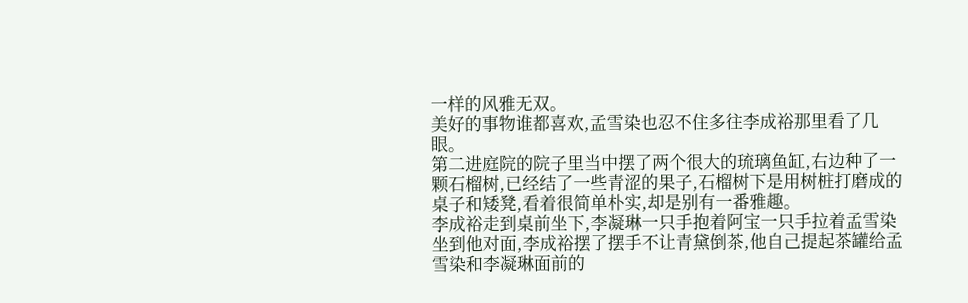一样的风雅无双。
美好的事物谁都喜欢,孟雪染也忍不住多往李成裕那里看了几眼。
第二进庭院的院子里当中摆了两个很大的琉璃鱼缸,右边种了一颗石榴树,已经结了一些青涩的果子,石榴树下是用树桩打磨成的桌子和矮凳,看着很简单朴实,却是别有一番雅趣。
李成裕走到桌前坐下,李凝琳一只手抱着阿宝一只手拉着孟雪染坐到他对面,李成裕摆了摆手不让青黛倒茶,他自己提起茶罐给孟雪染和李凝琳面前的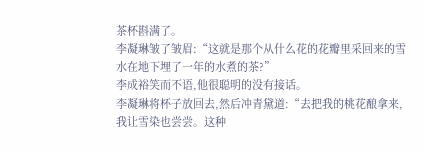茶杯斟满了。
李凝琳皱了皱眉:“这就是那个从什么花的花瓣里采回来的雪水在地下埋了一年的水煮的茶?”
李成裕笑而不语,他很聪明的没有接话。
李凝琳将杯子放回去,然后冲青黛道:“去把我的桃花酿拿来,我让雪染也尝尝。这种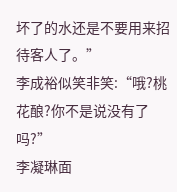坏了的水还是不要用来招待客人了。”
李成裕似笑非笑:“哦?桃花酿?你不是说没有了吗?”
李凝琳面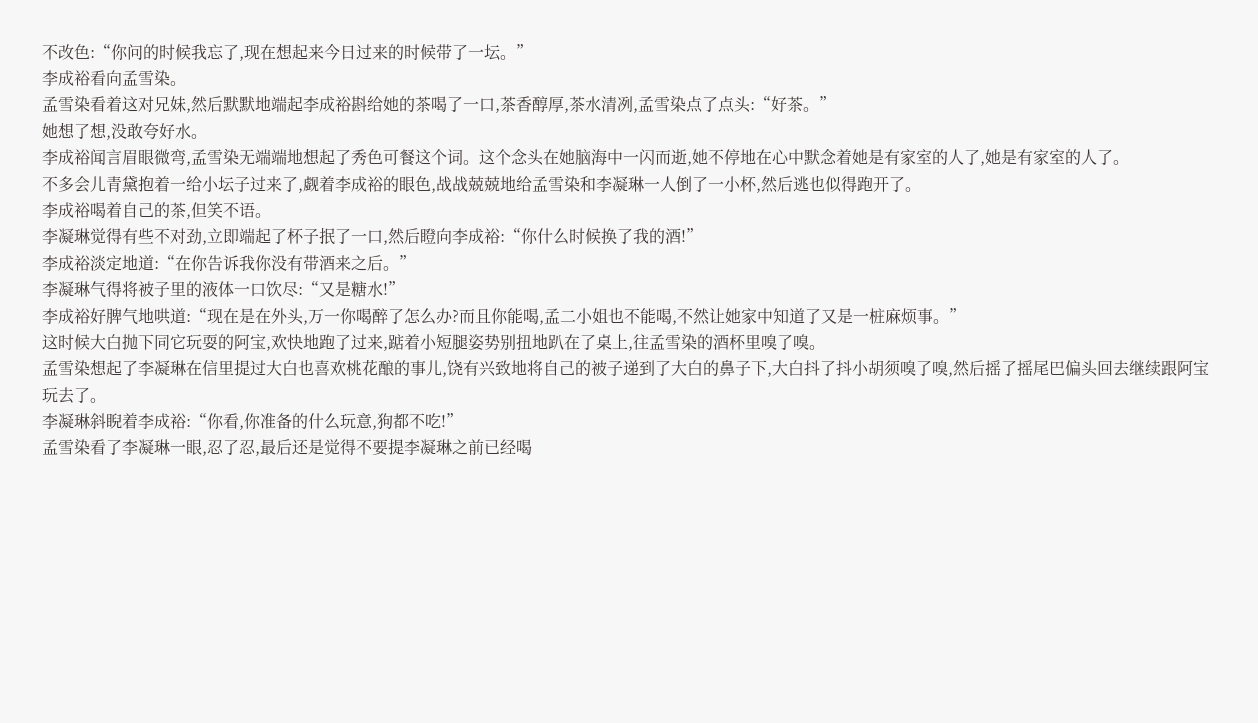不改色:“你问的时候我忘了,现在想起来今日过来的时候带了一坛。”
李成裕看向孟雪染。
孟雪染看着这对兄妹,然后默默地端起李成裕斟给她的茶喝了一口,茶香醇厚,茶水清冽,孟雪染点了点头:“好茶。”
她想了想,没敢夸好水。
李成裕闻言眉眼微弯,孟雪染无端端地想起了秀色可餐这个词。这个念头在她脑海中一闪而逝,她不停地在心中默念着她是有家室的人了,她是有家室的人了。
不多会儿青黛抱着一给小坛子过来了,觑着李成裕的眼色,战战兢兢地给孟雪染和李凝琳一人倒了一小杯,然后逃也似得跑开了。
李成裕喝着自己的茶,但笑不语。
李凝琳觉得有些不对劲,立即端起了杯子抿了一口,然后瞪向李成裕:“你什么时候换了我的酒!”
李成裕淡定地道:“在你告诉我你没有带酒来之后。”
李凝琳气得将被子里的液体一口饮尽:“又是糖水!”
李成裕好脾气地哄道:“现在是在外头,万一你喝醉了怎么办?而且你能喝,孟二小姐也不能喝,不然让她家中知道了又是一桩麻烦事。”
这时候大白抛下同它玩耍的阿宝,欢快地跑了过来,踮着小短腿姿势别扭地趴在了桌上,往孟雪染的酒杯里嗅了嗅。
孟雪染想起了李凝琳在信里提过大白也喜欢桃花酿的事儿,饶有兴致地将自己的被子递到了大白的鼻子下,大白抖了抖小胡须嗅了嗅,然后摇了摇尾巴偏头回去继续跟阿宝玩去了。
李凝琳斜睨着李成裕:“你看,你准备的什么玩意,狗都不吃!”
孟雪染看了李凝琳一眼,忍了忍,最后还是觉得不要提李凝琳之前已经喝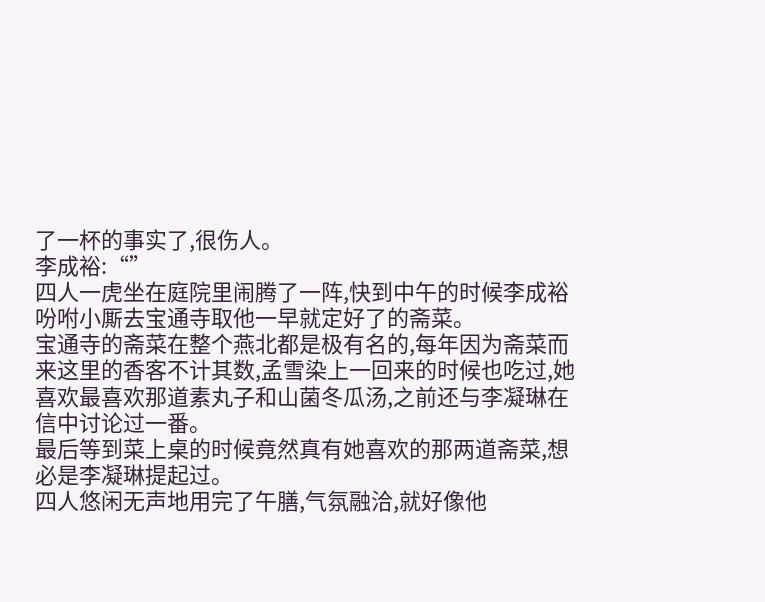了一杯的事实了,很伤人。
李成裕:“”
四人一虎坐在庭院里闹腾了一阵,快到中午的时候李成裕吩咐小厮去宝通寺取他一早就定好了的斋菜。
宝通寺的斋菜在整个燕北都是极有名的,每年因为斋菜而来这里的香客不计其数,孟雪染上一回来的时候也吃过,她喜欢最喜欢那道素丸子和山菌冬瓜汤,之前还与李凝琳在信中讨论过一番。
最后等到菜上桌的时候竟然真有她喜欢的那两道斋菜,想必是李凝琳提起过。
四人悠闲无声地用完了午膳,气氛融洽,就好像他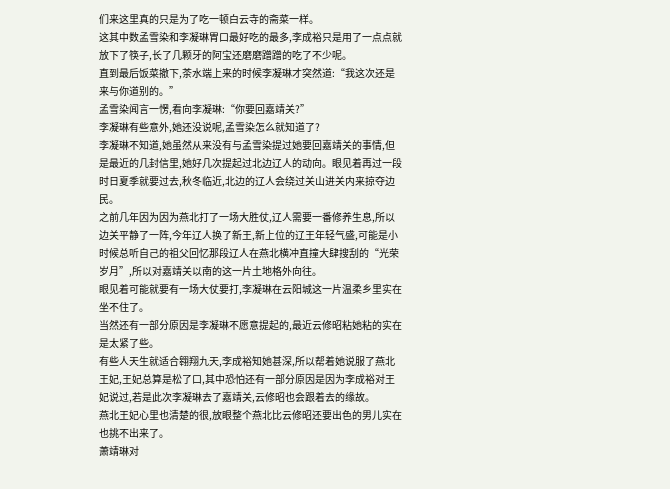们来这里真的只是为了吃一顿白云寺的斋菜一样。
这其中数孟雪染和李凝琳胃口最好吃的最多,李成裕只是用了一点点就放下了筷子,长了几颗牙的阿宝还磨磨蹭蹭的吃了不少呢。
直到最后饭菜撤下,茶水端上来的时候李凝琳才突然道:“我这次还是来与你道别的。”
孟雪染闻言一愣,看向李凝琳:“你要回嘉靖关?”
李凝琳有些意外,她还没说呢,孟雪染怎么就知道了?
李凝琳不知道,她虽然从来没有与孟雪染提过她要回嘉靖关的事情,但是最近的几封信里,她好几次提起过北边辽人的动向。眼见着再过一段时日夏季就要过去,秋冬临近,北边的辽人会绕过关山进关内来掠夺边民。
之前几年因为因为燕北打了一场大胜仗,辽人需要一番修养生息,所以边关平静了一阵,今年辽人换了新王,新上位的辽王年轻气盛,可能是小时候总听自己的祖父回忆那段辽人在燕北横冲直撞大肆搜刮的“光荣岁月”,所以对嘉靖关以南的这一片土地格外向往。
眼见着可能就要有一场大仗要打,李凝琳在云阳城这一片温柔乡里实在坐不住了。
当然还有一部分原因是李凝琳不愿意提起的,最近云修昭粘她粘的实在是太紧了些。
有些人天生就适合翱翔九天,李成裕知她甚深,所以帮着她说服了燕北王妃,王妃总算是松了口,其中恐怕还有一部分原因是因为李成裕对王妃说过,若是此次李凝琳去了嘉靖关,云修昭也会跟着去的缘故。
燕北王妃心里也清楚的很,放眼整个燕北比云修昭还要出色的男儿实在也挑不出来了。
萧靖琳对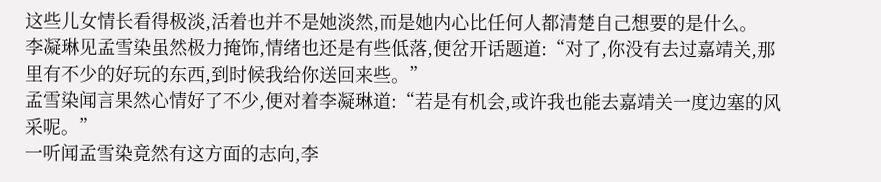这些儿女情长看得极淡,活着也并不是她淡然,而是她内心比任何人都清楚自己想要的是什么。
李凝琳见孟雪染虽然极力掩饰,情绪也还是有些低落,便岔开话题道:“对了,你没有去过嘉靖关,那里有不少的好玩的东西,到时候我给你送回来些。”
孟雪染闻言果然心情好了不少,便对着李凝琳道:“若是有机会,或许我也能去嘉靖关一度边塞的风采呢。”
一听闻孟雪染竟然有这方面的志向,李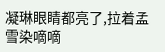凝琳眼睛都亮了,拉着孟雪染嘀嘀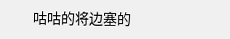咕咕的将边塞的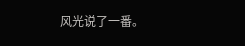风光说了一番。